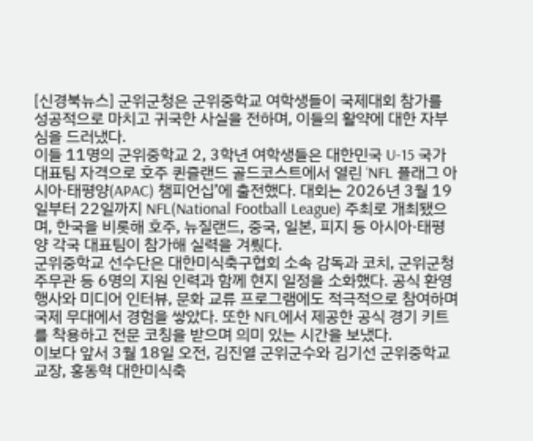[신경북뉴스] 군위군청은 군위중학교 여학생들이 국제대회 참가를 성공적으로 마치고 귀국한 사실을 전하며, 이들의 활약에 대한 자부심을 드러냈다.
이들 11명의 군위중학교 2, 3학년 여학생들은 대한민국 U-15 국가대표팀 자격으로 호주 퀸즐랜드 골드코스트에서 열린 ‘NFL 플래그 아시아·태평양(APAC) 챔피언십’에 출전했다. 대회는 2026년 3월 19일부터 22일까지 NFL(National Football League) 주최로 개최됐으며, 한국을 비롯해 호주, 뉴질랜드, 중국, 일본, 피지 등 아시아·태평양 각국 대표팀이 참가해 실력을 겨뤘다.
군위중학교 선수단은 대한미식축구협회 소속 감독과 코치, 군위군청 주무관 등 6명의 지원 인력과 함께 현지 일정을 소화했다. 공식 환영 행사와 미디어 인터뷰, 문화 교류 프로그램에도 적극적으로 참여하며 국제 무대에서 경험을 쌓았다. 또한 NFL에서 제공한 공식 경기 키트를 착용하고 전문 코칭을 받으며 의미 있는 시간을 보냈다.
이보다 앞서 3월 18일 오전, 김진열 군위군수와 김기선 군위중학교 교장, 홍동혁 대한미식축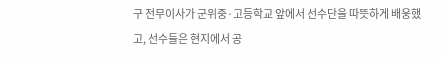구 전무이사가 군위중·고등학교 앞에서 선수단을 따뜻하게 배웅했고, 선수들은 현지에서 공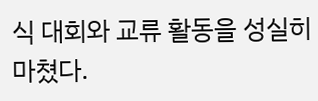식 대회와 교류 활동을 성실히 마쳤다.